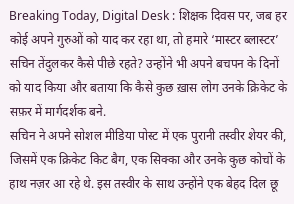Breaking Today, Digital Desk : शिक्षक दिवस पर, जब हर कोई अपने गुरुओं को याद कर रहा था, तो हमारे ‘मास्टर ब्लास्टर’ सचिन तेंदुलकर कैसे पीछे रहते? उन्होंने भी अपने बचपन के दिनों को याद किया और बताया कि कैसे कुछ ख़ास लोग उनके क्रिकेट के सफ़र में मार्गदर्शक बने.
सचिन ने अपने सोशल मीडिया पोस्ट में एक पुरानी तस्वीर शेयर की, जिसमें एक क्रिकेट किट बैग, एक सिक्का और उनके कुछ कोचों के हाथ नज़र आ रहे थे. इस तस्वीर के साथ उन्होंने एक बेहद दिल छू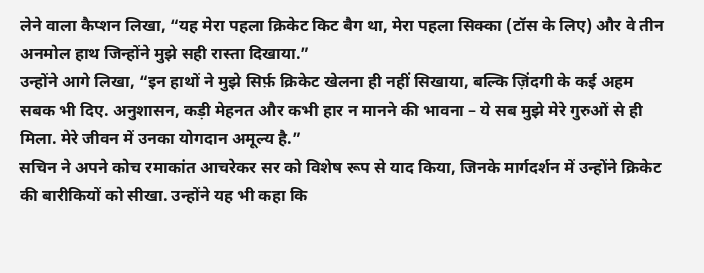लेने वाला कैप्शन लिखा, “यह मेरा पहला क्रिकेट किट बैग था, मेरा पहला सिक्का (टॉस के लिए) और वे तीन अनमोल हाथ जिन्होंने मुझे सही रास्ता दिखाया.”
उन्होंने आगे लिखा, “इन हाथों ने मुझे सिर्फ़ क्रिकेट खेलना ही नहीं सिखाया, बल्कि ज़िंदगी के कई अहम सबक भी दिए. अनुशासन, कड़ी मेहनत और कभी हार न मानने की भावना – ये सब मुझे मेरे गुरुओं से ही मिला. मेरे जीवन में उनका योगदान अमूल्य है.”
सचिन ने अपने कोच रमाकांत आचरेकर सर को विशेष रूप से याद किया, जिनके मार्गदर्शन में उन्होंने क्रिकेट की बारीकियों को सीखा. उन्होंने यह भी कहा कि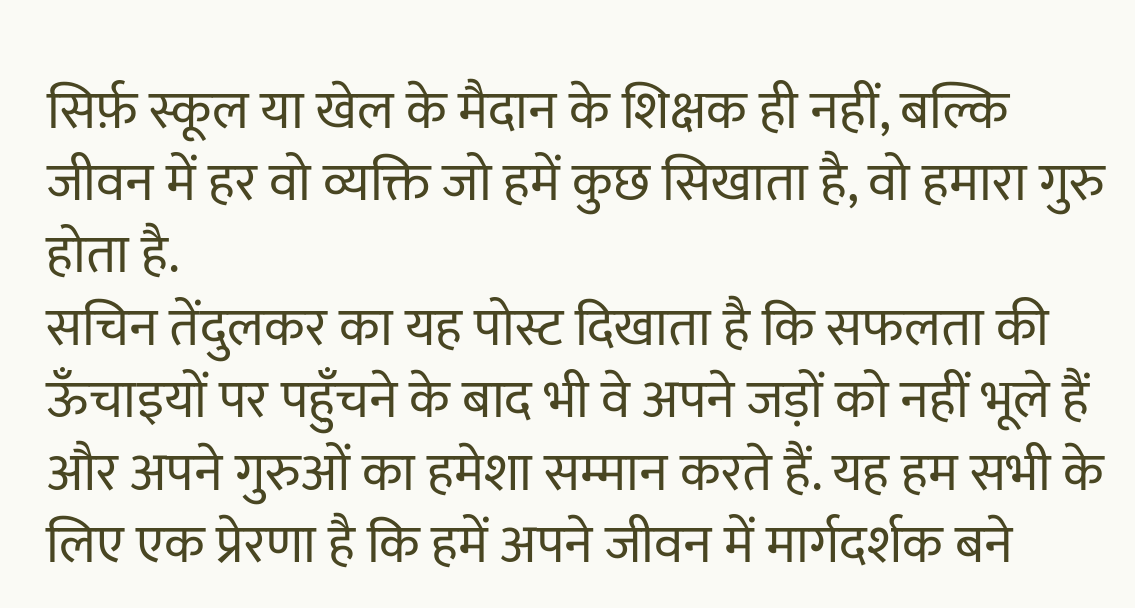सिर्फ़ स्कूल या खेल के मैदान के शिक्षक ही नहीं, बल्कि जीवन में हर वो व्यक्ति जो हमें कुछ सिखाता है, वो हमारा गुरु होता है.
सचिन तेंदुलकर का यह पोस्ट दिखाता है कि सफलता की ऊँचाइयों पर पहुँचने के बाद भी वे अपने जड़ों को नहीं भूले हैं और अपने गुरुओं का हमेशा सम्मान करते हैं. यह हम सभी के लिए एक प्रेरणा है कि हमें अपने जीवन में मार्गदर्शक बने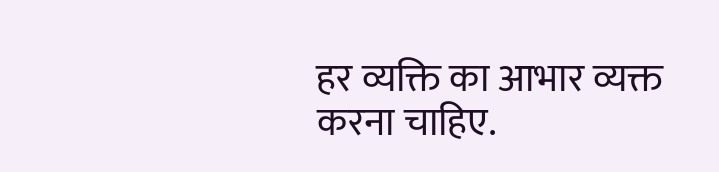हर व्यक्ति का आभार व्यक्त करना चाहिए.